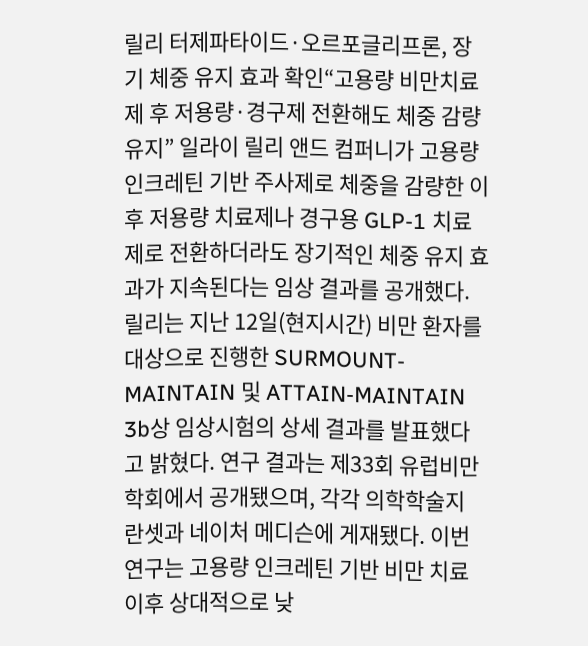릴리 터제파타이드·오르포글리프론, 장기 체중 유지 효과 확인“고용량 비만치료제 후 저용량·경구제 전환해도 체중 감량 유지” 일라이 릴리 앤드 컴퍼니가 고용량 인크레틴 기반 주사제로 체중을 감량한 이후 저용량 치료제나 경구용 GLP-1 치료제로 전환하더라도 장기적인 체중 유지 효과가 지속된다는 임상 결과를 공개했다. 릴리는 지난 12일(현지시간) 비만 환자를 대상으로 진행한 SURMOUNT-MAINTAIN 및 ATTAIN-MAINTAIN 3b상 임상시험의 상세 결과를 발표했다고 밝혔다. 연구 결과는 제33회 유럽비만학회에서 공개됐으며, 각각 의학학술지 란셋과 네이처 메디슨에 게재됐다. 이번 연구는 고용량 인크레틴 기반 비만 치료 이후 상대적으로 낮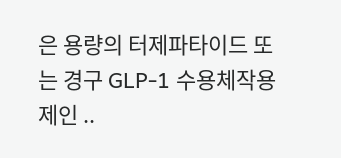은 용량의 터제파타이드 또는 경구 GLP-1 수용체작용제인 ..